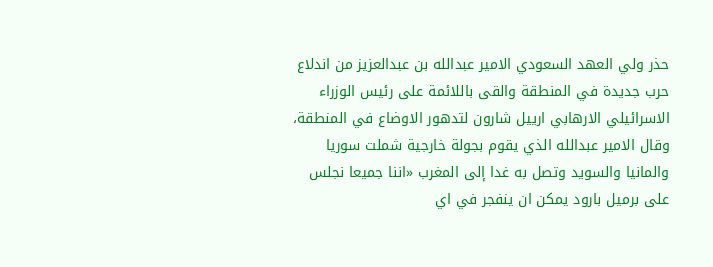حذر ولي العهد السعودي الامير عبدالله بن عبدالعزيز من اندلاع حرب جديدة في المنطقة والقى باللائمة على رئيس الوزراء الاسرائيلي الارهابي ارييل شارون لتدهور الاوضاع في المنطقة، وقال الامير عبدالله الذي يقوم بجولة خارجية شملت سوريا والمانيا والسويد وتصل به غدا إلى المغرب «اننا جميعا نجلس على برميل بارود يمكن ان ينفجر في اي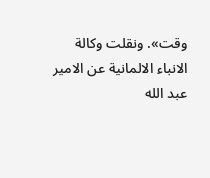وقت». ونقلت وكالة الانباء الالمانية عن الامير عبد الله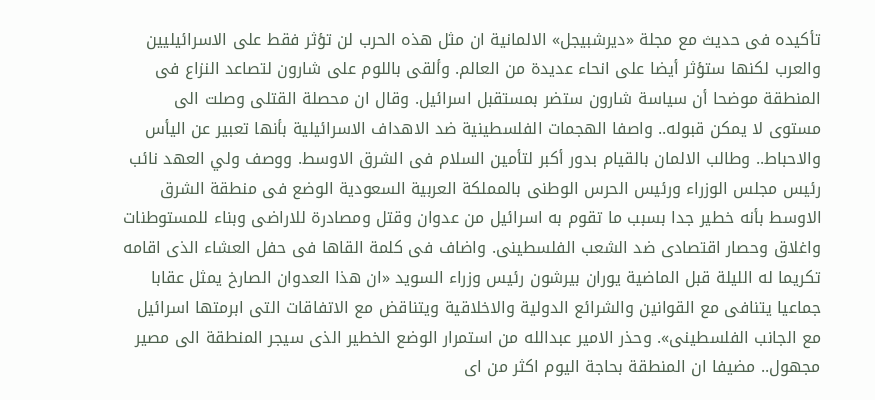تأكيده فى حديث مع مجلة «ديرشبيجل» الالمانية ان مثل هذه الحرب لن تؤثر فقط على الاسرائيليين والعرب لكنها ستؤثر أيضا على انحاء عديدة من العالم. وألقى باللوم على شارون لتصاعد النزاع فى المنطقة موضحا أن سياسة شارون ستضر بمستقبل اسرائيل. وقال ان محصلة القتلى وصلت الى مستوى لا يمكن قبوله.. واصفا الهجمات الفلسطينية ضد الاهداف الاسرائيلية بأنها تعبير عن اليأس والاحباط.. وطالب الالمان بالقيام بدور أكبر لتأمين السلام فى الشرق الاوسط. ووصف ولي العهد نائب رئيس مجلس الوزراء ورئيس الحرس الوطنى بالمملكة العربية السعودية الوضع فى منطقة الشرق الاوسط بأنه خطير جدا بسبب ما تقوم به اسرائيل من عدوان وقتل ومصادرة للاراضى وبناء للمستوطنات واغلاق وحصار اقتصادى ضد الشعب الفلسطينى. واضاف فى كلمة القاها فى حفل العشاء الذى اقامه تكريما له الليلة قبل الماضية يوران بيرشون رئيس وزراء السويد «ان هذا العدوان الصارخ يمثل عقابا جماعيا يتنافى مع القوانين والشرائع الدولية والاخلاقية ويتناقض مع الاتفاقات التى ابرمتها اسرائيل مع الجانب الفلسطينى». وحذر الامير عبدالله من استمرار الوضع الخطير الذى سيجر المنطقة الى مصير مجهول.. مضيفا ان المنطقة بحاجة اليوم اكثر من اى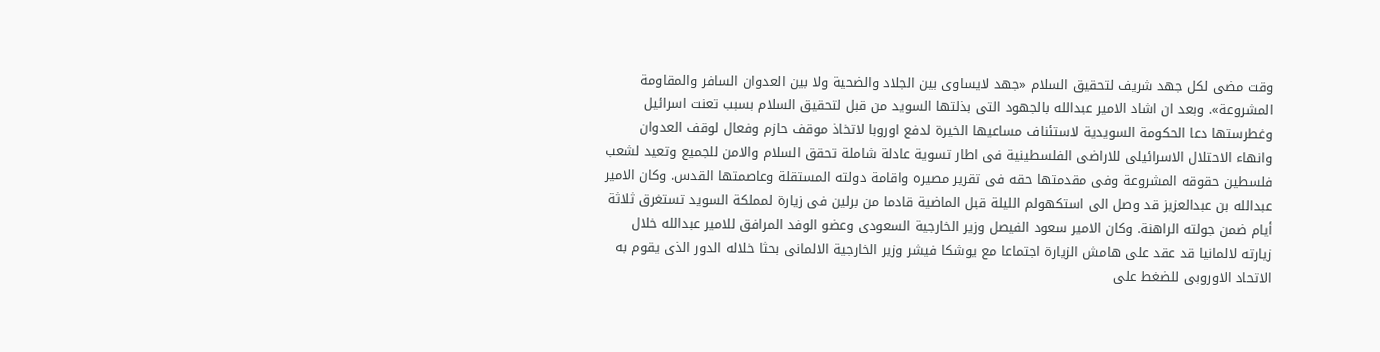وقت مضى لكل جهد شريف لتحقيق السلام «جهد لايساوى بين الجلاد والضحية ولا بين العدوان السافر والمقاومة المشروعة». وبعد ان اشاد الامير عبدالله بالجهود التى بذلتها السويد من قبل لتحقيق السلام بسبب تعنت اسرائيل وغطرستها دعا الحكومة السويدية لاستئناف مساعيها الخيرة لدفع اوروبا لاتخاذ موقف حازم وفعال لوقف العدوان وانهاء الاحتلال الاسرائيلى للاراضى الفلسطينية فى اطار تسوية عادلة شاملة تحقق السلام والامن للجميع وتعيد لشعب فلسطين حقوقه المشروعة وفى مقدمتها حقه فى تقرير مصيره واقامة دولته المستقلة وعاصمتها القدس. وكان الامير عبدالله بن عبدالعزيز قد وصل الى استكهولم الليلة قبل الماضية قادما من برلين فى زيارة لمملكة السويد تستغرق ثلاثة أيام ضمن جولته الراهنة. وكان الامير سعود الفيصل وزير الخارجية السعودى وعضو الوفد المرافق للامير عبدالله خلال زيارته لالمانيا قد عقد على هامش الزيارة اجتماعا مع يوشكا فيشر وزير الخارجية الالمانى بحثا خلاله الدور الذى يقوم به الاتحاد الاوروبى للضغط على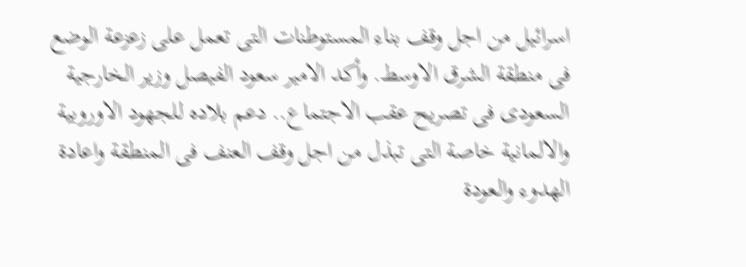اسرائيل من اجل وقف بناء المستوطنات التى تعمل على زعزعة الوضع فى منطقة الشرق الاوسط. وأكد الامير سعود الفيصل وزير الخارجية السعودى فى تصريح عقب الاجتماع.. دعم بلاده للجهود الاوروبية والالمانية خاصة التى تبذل من اجل وقف العنف فى المنطقة واعادة الهدوء والعودة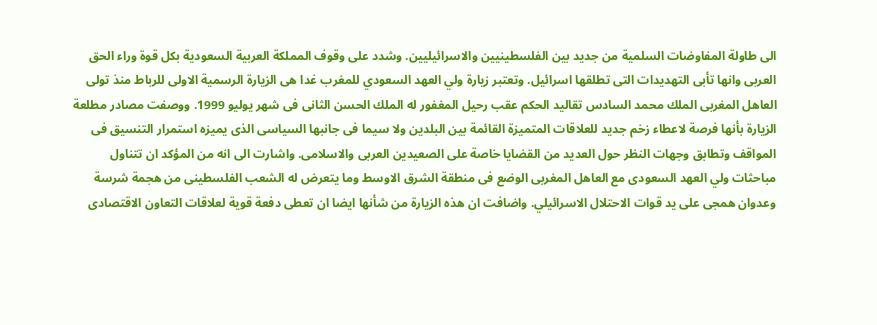الى طاولة المفاوضات السلمية من جديد بين الفلسطينيين والاسرائيليين. وشدد على وقوف المملكة العربية السعودية بكل قوة وراء الحق العربى وانها تأبى التهديدات التى تطلقها اسرائيل. وتعتبر زيارة ولي العهد السعودي للمغرب غدا هى الزيارة الرسمية الاولى للرباط منذ تولى العاهل المغربى الملك محمد السادس تقاليد الحكم عقب رحيل المغفور له الملك الحسن الثانى فى شهر يوليو 1999. ووصفت مصادر مطلعة الزيارة بأنها فرصة لاعطاء زخم جديد للعلاقات المتميزة القائمة بين البلدين ولا سيما فى جانبها السياسى الذى يميزه استمرار التنسيق فى المواقف وتطابق وجهات النظر حول العديد من القضايا خاصة على الصعيدين العربى والاسلامى. واشارت الى انه من المؤكد ان تتناول مباحثات ولي العهد السعودى مع العاهل المغربى الوضع فى منطقة الشرق الاوسط وما يتعرض له الشعب الفلسطينى من هجمة شرسة وعدوان همجى على يد قوات الاحتلال الاسرائيلي. واضافت ان هذه الزيارة من شأنها ايضا ان تعطى دفعة قوية لعلاقات التعاون الاقتصادى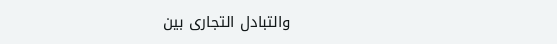والتبادل التجارى بين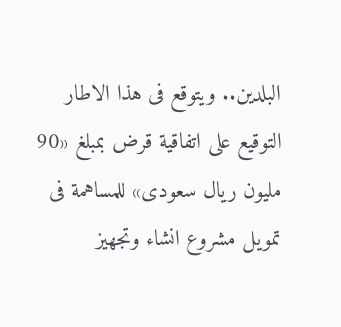البلدين.. ويتوقع فى هذا الاطار التوقيع على اتفاقية قرض بمبلغ «90 مليون ريال سعودى» للمساهمة فى تمويل مشروع انشاء وتجهيز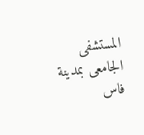المستشفى الجامعى بمدينة فاس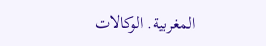المغربية. الوكالات